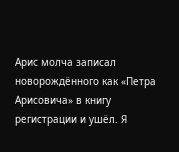Арис молча записал новорождённого как «Петра Арисовича» в книгу регистрации и ушёл. Я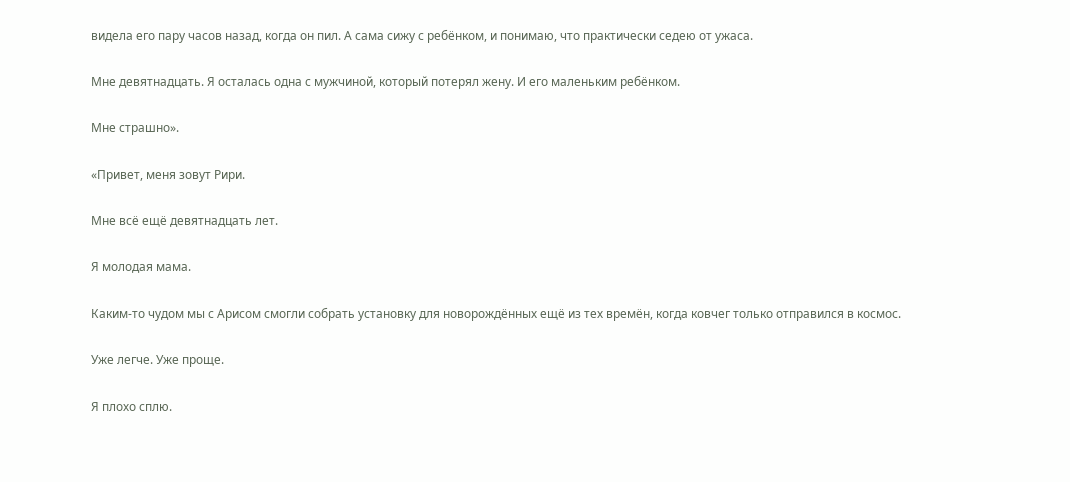видела его пару часов назад, когда он пил. А сама сижу с ребёнком, и понимаю, что практически седею от ужаса.

Мне девятнадцать. Я осталась одна с мужчиной, который потерял жену. И его маленьким ребёнком.

Мне страшно».

«Привет, меня зовут Рири.

Мне всё ещё девятнадцать лет.

Я молодая мама.

Каким-то чудом мы с Арисом смогли собрать установку для новорождённых ещё из тех времён, когда ковчег только отправился в космос.

Уже легче. Уже проще.

Я плохо сплю.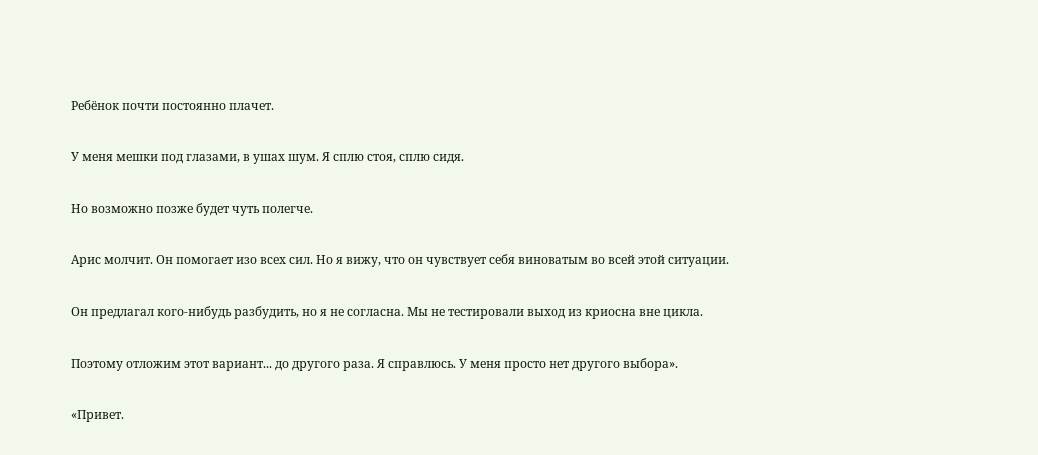Ребёнок почти постоянно плачет.

У меня мешки под глазами, в ушах шум. Я сплю стоя, сплю сидя.

Но возможно позже будет чуть полегче.

Арис молчит. Он помогает изо всех сил. Но я вижу, что он чувствует себя виноватым во всей этой ситуации.

Он предлагал кого-нибудь разбудить, но я не согласна. Мы не тестировали выход из криосна вне цикла.

Поэтому отложим этот вариант... до другого раза. Я справлюсь. У меня просто нет другого выбора».

«Привет.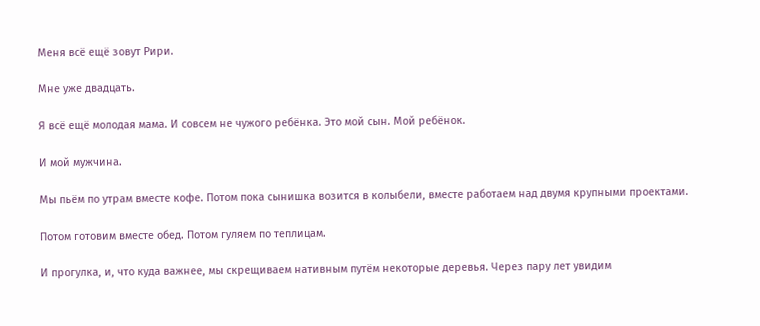Меня всё ещё зовут Рири.

Мне уже двадцать.

Я всё ещё молодая мама. И совсем не чужого ребёнка. Это мой сын. Мой ребёнок.

И мой мужчина.

Мы пьём по утрам вместе кофе. Потом пока сынишка возится в колыбели, вместе работаем над двумя крупными проектами.

Потом готовим вместе обед. Потом гуляем по теплицам.

И прогулка, и, что куда важнее, мы скрещиваем нативным путём некоторые деревья. Через пару лет увидим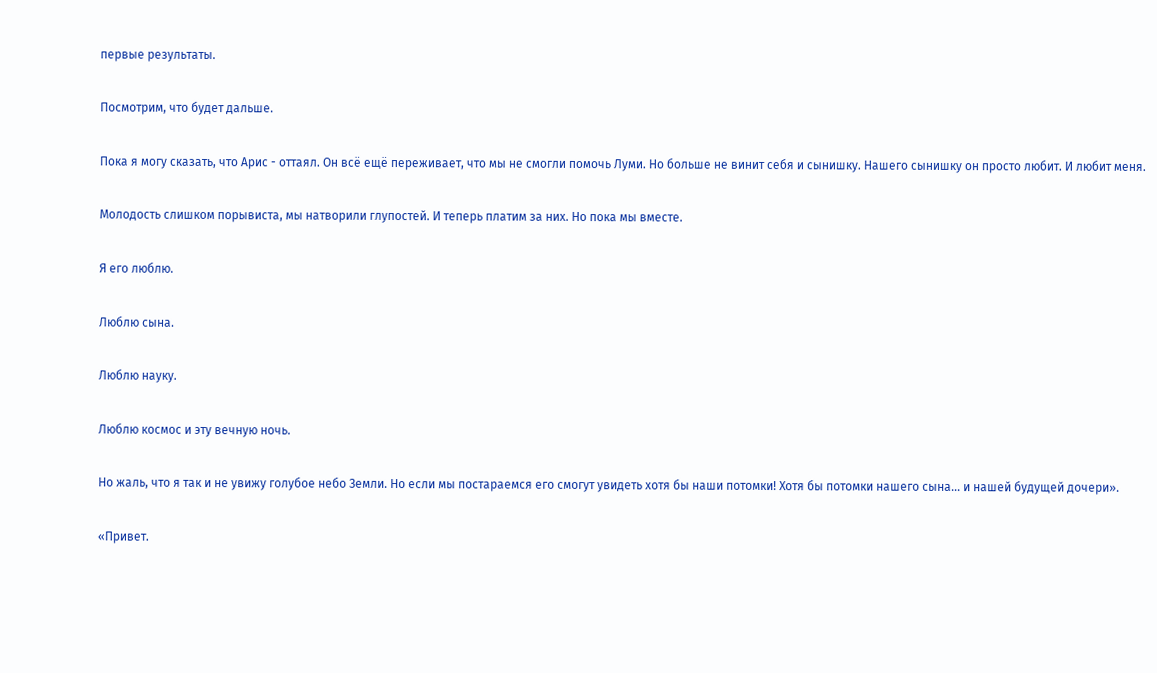первые результаты.

Посмотрим, что будет дальше.

Пока я могу сказать, что Арис - оттаял. Он всё ещё переживает, что мы не смогли помочь Луми. Но больше не винит себя и сынишку. Нашего сынишку он просто любит. И любит меня.

Молодость слишком порывиста, мы натворили глупостей. И теперь платим за них. Но пока мы вместе.

Я его люблю.

Люблю сына.

Люблю науку.

Люблю космос и эту вечную ночь.

Но жаль, что я так и не увижу голубое небо Земли. Но если мы постараемся его смогут увидеть хотя бы наши потомки! Хотя бы потомки нашего сына... и нашей будущей дочери».

«Привет.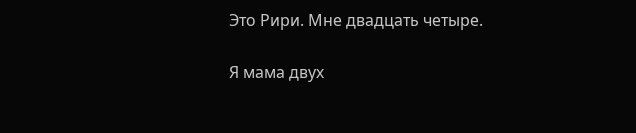Это Рири. Мне двадцать четыре.

Я мама двух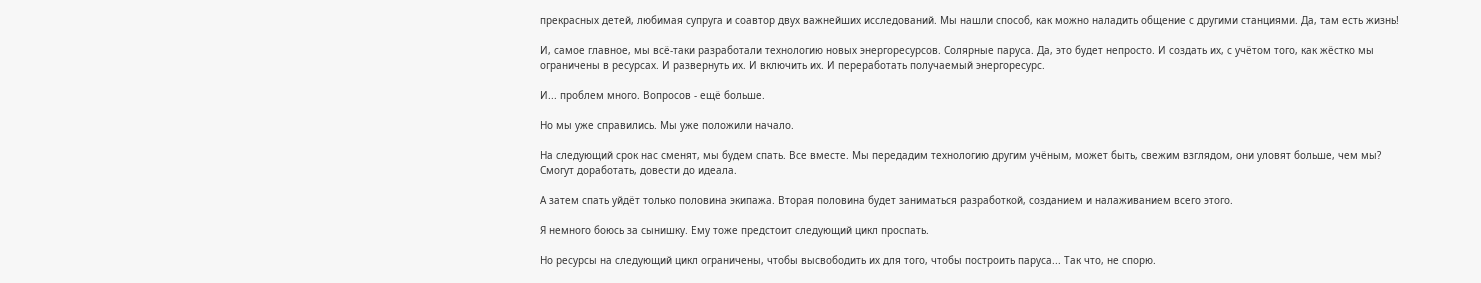прекрасных детей, любимая супруга и соавтор двух важнейших исследований. Мы нашли способ, как можно наладить общение с другими станциями. Да, там есть жизнь!

И, самое главное, мы всё-таки разработали технологию новых энергоресурсов. Солярные паруса. Да, это будет непросто. И создать их, с учётом того, как жёстко мы ограничены в ресурсах. И развернуть их. И включить их. И переработать получаемый энергоресурс.

И... проблем много. Вопросов - ещё больше.

Но мы уже справились. Мы уже положили начало.

На следующий срок нас сменят, мы будем спать. Все вместе. Мы передадим технологию другим учёным, может быть, свежим взглядом, они уловят больше, чем мы? Смогут доработать, довести до идеала.

А затем спать уйдёт только половина экипажа. Вторая половина будет заниматься разработкой, созданием и налаживанием всего этого.

Я немного боюсь за сынишку. Ему тоже предстоит следующий цикл проспать.

Но ресурсы на следующий цикл ограничены, чтобы высвободить их для того, чтобы построить паруса... Так что, не спорю.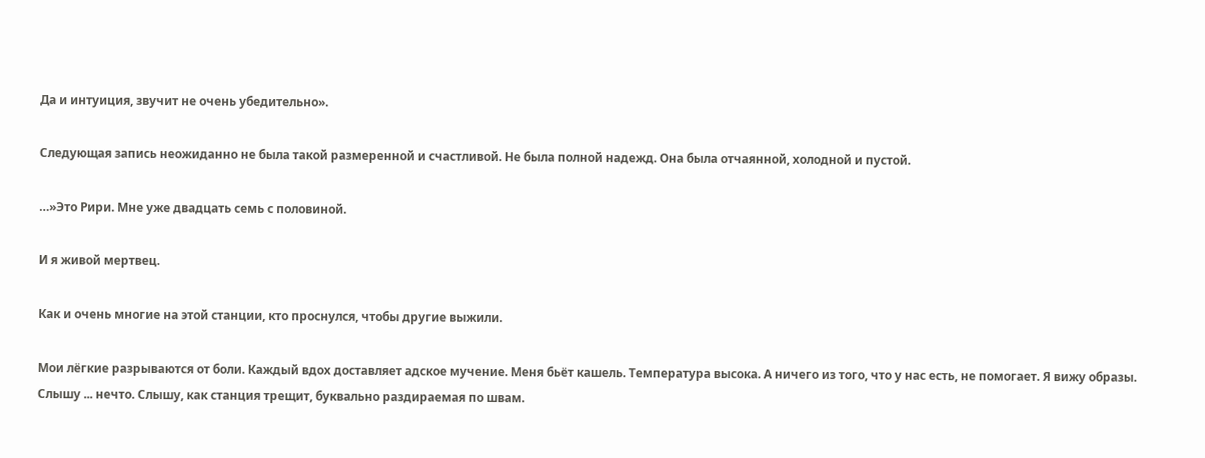Да и интуиция, звучит не очень убедительно».

Следующая запись неожиданно не была такой размеренной и счастливой. Не была полной надежд. Она была отчаянной, холодной и пустой.

…»Это Рири. Мне уже двадцать семь с половиной.

И я живой мертвец.

Как и очень многие на этой станции, кто проснулся, чтобы другие выжили.

Мои лёгкие разрываются от боли. Каждый вдох доставляет адское мучение. Меня бьёт кашель. Температура высока. А ничего из того, что у нас есть, не помогает. Я вижу образы. Слышу ... нечто. Слышу, как станция трещит, буквально раздираемая по швам.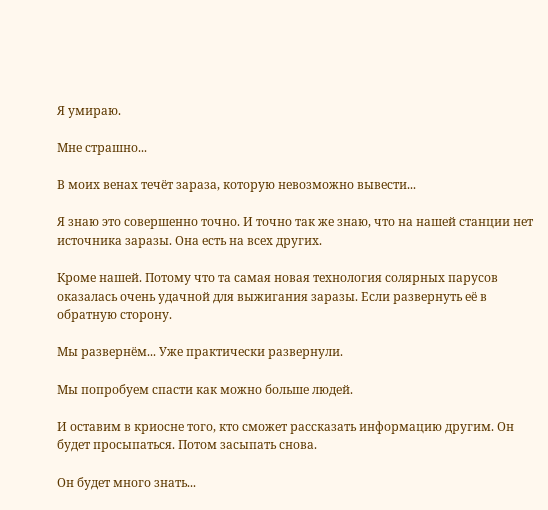Я умираю.

Мне страшно...

В моих венах течёт зараза, которую невозможно вывести...

Я знаю это совершенно точно. И точно так же знаю, что на нашей станции нет источника заразы. Она есть на всех других.

Кроме нашей. Потому что та самая новая технология солярных парусов оказалась очень удачной для выжигания заразы. Если развернуть её в обратную сторону.

Мы развернём... Уже практически развернули.

Мы попробуем спасти как можно больше людей.

И оставим в криосне того, кто сможет рассказать информацию другим. Он будет просыпаться. Потом засыпать снова.

Он будет много знать...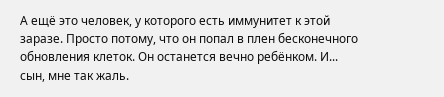А ещё это человек, у которого есть иммунитет к этой заразе. Просто потому, что он попал в плен бесконечного обновления клеток. Он останется вечно ребёнком. И... сын, мне так жаль.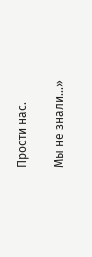Прости нас.

Мы не знали...»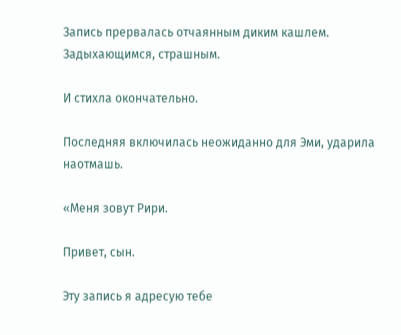Запись прервалась отчаянным диким кашлем. Задыхающимся, страшным.

И стихла окончательно.

Последняя включилась неожиданно для Эми, ударила наотмашь.

«Меня зовут Рири.

Привет, сын.

Эту запись я адресую тебе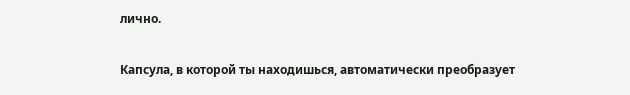лично.

Капсула, в которой ты находишься, автоматически преобразует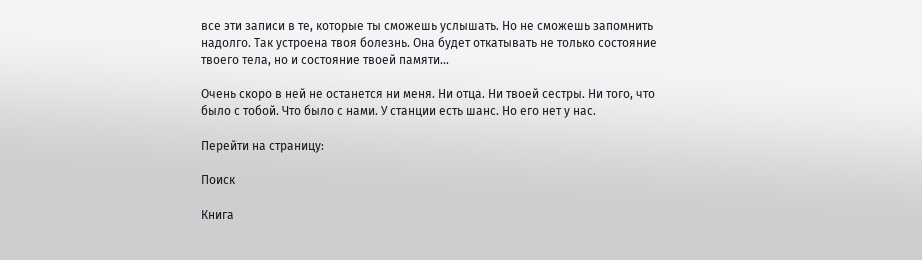все эти записи в те, которые ты сможешь услышать. Но не сможешь запомнить надолго. Так устроена твоя болезнь. Она будет откатывать не только состояние твоего тела, но и состояние твоей памяти...

Очень скоро в ней не останется ни меня. Ни отца. Ни твоей сестры. Ни того, что было с тобой. Что было с нами. У станции есть шанс. Но его нет у нас.

Перейти на страницу:

Поиск

Книга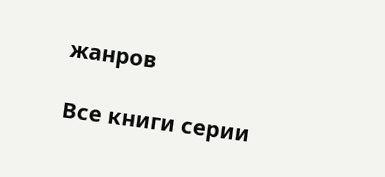жанров

Все книги серии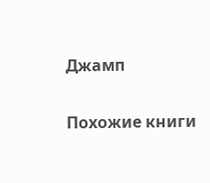Джамп

Похожие книги